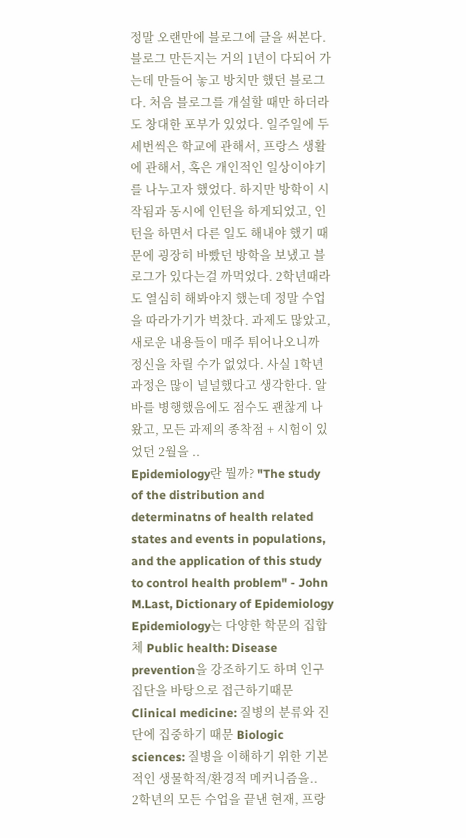정말 오랜만에 블로그에 글을 써본다. 블로그 만든지는 거의 1년이 다되어 가는데 만들어 놓고 방치만 했던 블로그다. 처음 블로그를 개설할 때만 하더라도 창대한 포부가 있었다. 일주일에 두 세번씩은 학교에 관해서, 프랑스 생활에 관해서, 혹은 개인적인 일상이야기를 나누고자 했었다. 하지만 방학이 시작됨과 동시에 인턴을 하게되었고, 인턴을 하면서 다른 일도 해내야 했기 때문에 굉장히 바빴던 방학을 보냈고 블로그가 있다는걸 까먹었다. 2학년때라도 열심히 해봐야지 했는데 정말 수업을 따라가기가 벅찼다. 과제도 많았고, 새로운 내용들이 매주 튀어나오니까 정신을 차릴 수가 없었다. 사실 1학년 과정은 많이 널널했다고 생각한다. 알바를 병행했음에도 점수도 괜찮게 나왔고, 모든 과제의 종착점 + 시험이 있었던 2월을 ..
Epidemiology란 뭘까? "The study of the distribution and determinatns of health related states and events in populations, and the application of this study to control health problem" - John M.Last, Dictionary of Epidemiology Epidemiology는 다양한 학문의 집합체 Public health: Disease prevention을 강조하기도 하며 인구집단을 바탕으로 접근하기때문 Clinical medicine: 질병의 분류와 진단에 집중하기 때문 Biologic sciences: 질병을 이해하기 위한 기본적인 생물학적/환경적 메커니즘을..
2학년의 모든 수업을 끝낸 현재, 프랑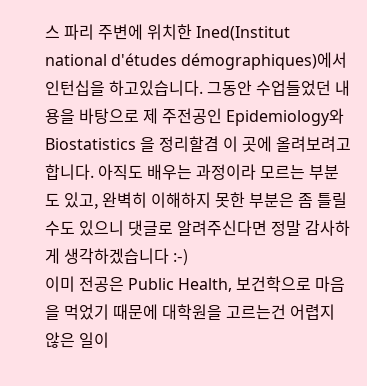스 파리 주변에 위치한 Ined(Institut national d'études démographiques)에서 인턴십을 하고있습니다. 그동안 수업들었던 내용을 바탕으로 제 주전공인 Epidemiology와 Biostatistics 을 정리할겸 이 곳에 올려보려고 합니다. 아직도 배우는 과정이라 모르는 부분도 있고, 완벽히 이해하지 못한 부분은 좀 틀릴수도 있으니 댓글로 알려주신다면 정말 감사하게 생각하겠습니다 :-)
이미 전공은 Public Health, 보건학으로 마음을 먹었기 때문에 대학원을 고르는건 어렵지 않은 일이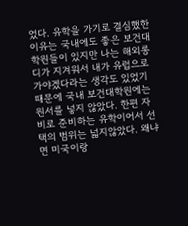었다. 유학을 가기로 결심했한 이유는 국내에도 좋은 보건대학원들이 있지만 나는 해외롱디가 지겨워서 내가 유럽으로 가야겠다라는 생각도 있었기 때문에 국내 보건대학원에는 원서를 넣지 않았다. 한편 자비로 준비하는 유학이어서 선택의 범위는 넓지않았다. 왜냐면 미국이랑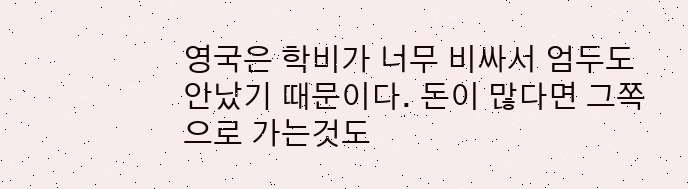영국은 학비가 너무 비싸서 엄두도 안났기 때문이다. 돈이 많다면 그쪽으로 가는것도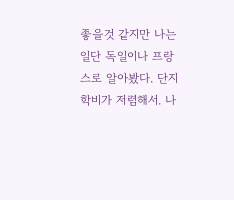좋을것 같지만 나는 일단 독일이나 프랑스로 알아봤다. 단지 학비가 저렴해서. 나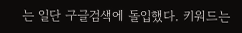는 일단 구글검색에 돌입했다. 키워드는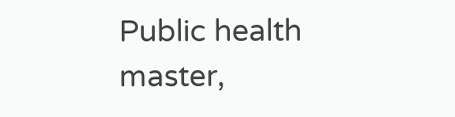Public health master,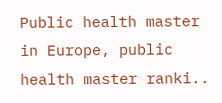Public health master in Europe, public health master ranki..